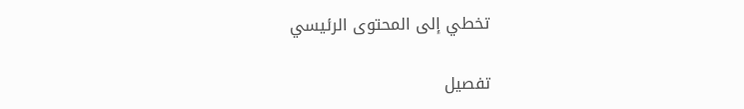تخطي إلى المحتوى الرئيسي

تفصيل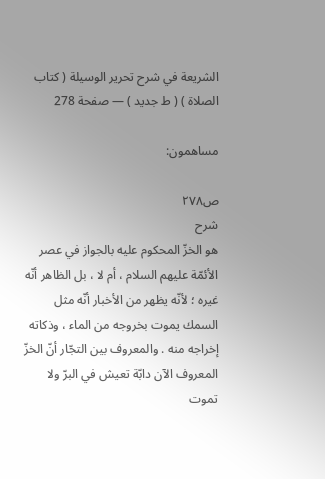الشريعة في شرح تحرير الوسيلة ( كتاب الصلاة ) ( ط جديد ) — صفحة 278

مساهمون:

ص٢٧٨
شرح
هو الخزّ المحكوم عليه بالجواز في عصر الأئمّة عليهم السلام ، أم لا ، بل الظاهر أنّه غيره ؛ لأنّه يظهر من الأخبار أنّه مثل السمك يموت بخروجه من الماء ، وذكاته إخراجه منه . والمعروف بين التجّار أنّ الخزّ المعروف الآن دابّة تعيش في البرّ ولا تموت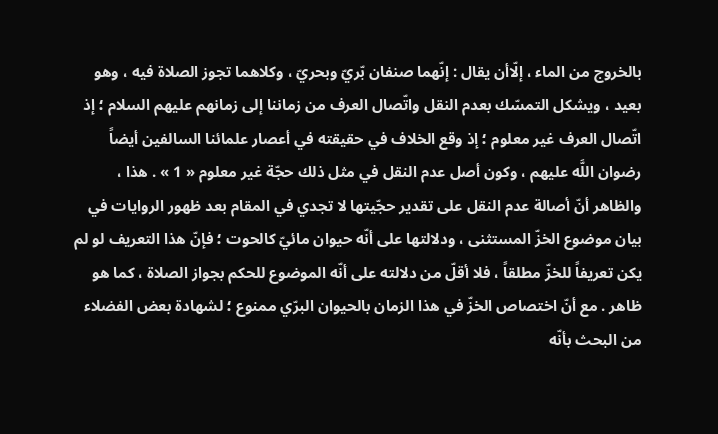بالخروج من الماء ، إلّاأن يقال : إنّهما صنفان بّريّ وبحريّ ، وكلاهما تجوز الصلاة فيه ، وهو بعيد ، ويشكل التمسّك بعدم النقل واتّصال العرف من زماننا إلى زمانهم عليهم السلام ؛ إذ اتّصال العرف غير معلوم ؛ إذ وقع الخلاف في حقيقته في أعصار علمائنا السالفين أيضاً رضوان اللَّه عليهم ، وكون أصل عدم النقل في مثل ذلك حجّة غير معلوم « 1 » . هذا ، والظاهر أنّ أصالة عدم النقل على تقدير حجّيتها لا تجدي في المقام بعد ظهور الروايات في بيان موضوع الخزّ المستثنى ، ودلالتها على أنّه حيوان مائيّ كالحوت ؛ فإنّ هذا التعريف لو لم يكن تعريفاً للخزّ مطلقاً ، فلا أقلّ من دلالته على أنّه الموضوع للحكم بجواز الصلاة ، كما هو ظاهر . مع أنّ اختصاص الخزّ في هذا الزمان بالحيوان البرّي ممنوع ؛ لشهادة بعض الفضلاء من البحث بأنّه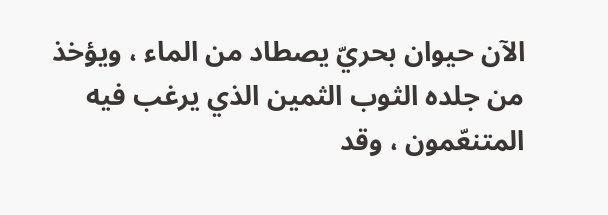الآن حيوان بحريّ يصطاد من الماء ، ويؤخذ من جلده الثوب الثمين الذي يرغب فيه المتنعّمون ، وقد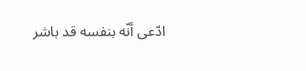ادّعى أنّه بنفسه قد باشر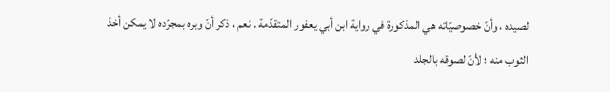لصيده ، وأنّ خصوصيّاته هي المذكورة في رواية ابن أبي يعفور المتقدّمة . نعم ، ذكر أنّ وبره بمجرّده لا يمكن أخذ الثوب منه ؛ لأنّ لصوقه بالجلد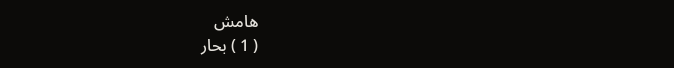هامش
( 1 ) بحار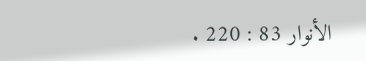الأنوار 83 : 220 .